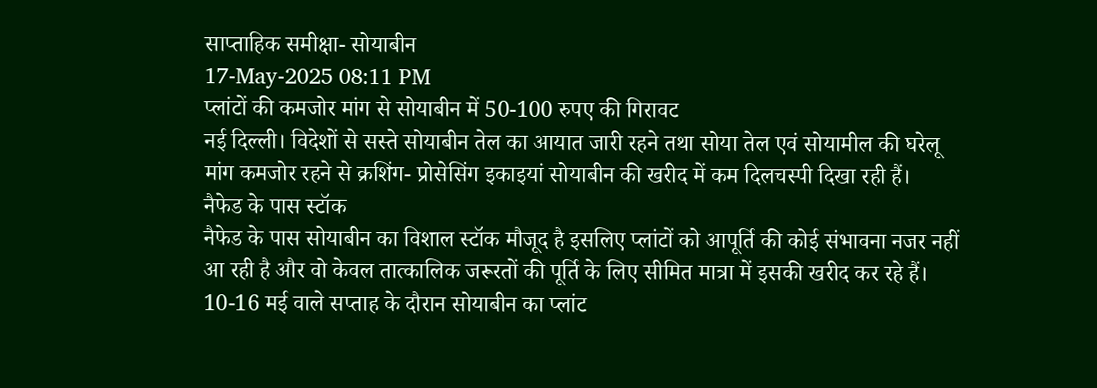साप्ताहिक समीक्षा- सोयाबीन
17-May-2025 08:11 PM
प्लांटों की कमजोर मांग से सोयाबीन में 50-100 रुपए की गिरावट
नई दिल्ली। विदेशों से सस्ते सोयाबीन तेल का आयात जारी रहने तथा सोया तेल एवं सोयामील की घरेलू मांग कमजोर रहने से क्रशिंग- प्रोसेसिंग इकाइयां सोयाबीन की खरीद में कम दिलचस्पी दिखा रही हैं।
नैफेड के पास स्टॉक
नैफेड के पास सोयाबीन का विशाल स्टॉक मौजूद है इसलिए प्लांटों को आपूर्ति की कोई संभावना नजर नहीं आ रही है और वो केवल तात्कालिक जरूरतों की पूर्ति के लिए सीमित मात्रा में इसकी खरीद कर रहे हैं। 10-16 मई वाले सप्ताह के दौरान सोयाबीन का प्लांट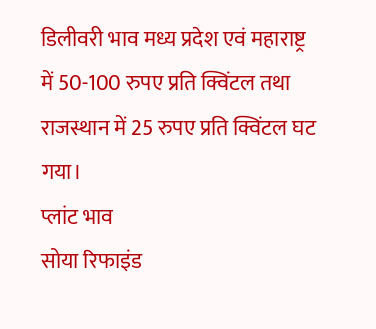डिलीवरी भाव मध्य प्रदेश एवं महाराष्ट्र में 50-100 रुपए प्रति क्विंटल तथा राजस्थान में 25 रुपए प्रति क्विंटल घट गया।
प्लांट भाव
सोया रिफाइंड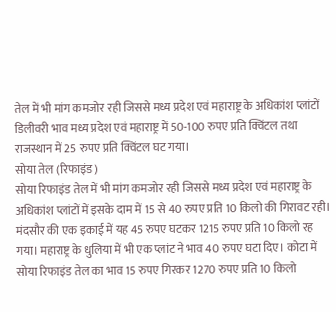तेल में भी मांग कमजोर रही जिससे मध्य प्रदेश एवं महाराष्ट्र के अधिकांश प्लांटों डिलीवरी भाव मध्य प्रदेश एवं महाराष्ट्र में 50-100 रुपए प्रति क्विंटल तथा राजस्थान में 25 रुपए प्रति क्विंटल घट गया।
सोया तेल (रिफाइंड)
सोया रिफाइंड तेल में भी मांग कमजोर रही जिससे मध्य प्रदेश एवं महाराष्ट्र के अधिकांश प्लांटों में इसके दाम में 15 से 40 रुपए प्रति 10 किलो की गिरावट रही। मंदसौर की एक इकाई में यह 45 रुपए घटकर 1215 रुपए प्रति 10 किलो रह गया। महाराष्ट्र के धुलिया में भी एक प्लांट ने भाव 40 रुपए घटा दिए। कोटा में सोया रिफाइंड तेल का भाव 15 रुपए गिरकर 1270 रुपए प्रति 10 किलो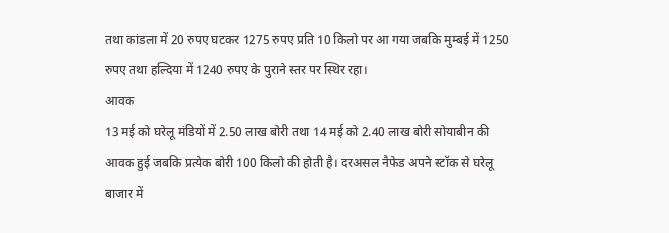तथा कांडला में 20 रुपए घटकर 1275 रुपए प्रति 10 किलो पर आ गया जबकि मुम्बई में 1250 रुपए तथा हल्दिया में 1240 रुपए के पुराने स्तर पर स्थिर रहा।
आवक
13 मई को घरेलू मंडियों में 2.50 लाख बोरी तथा 14 मई को 2.40 लाख बोरी सोयाबीन की आवक हुई जबकि प्रत्येक बोरी 100 किलो की होती है। दरअसल नैफेड अपने स्टॉक से घरेलू बाजार में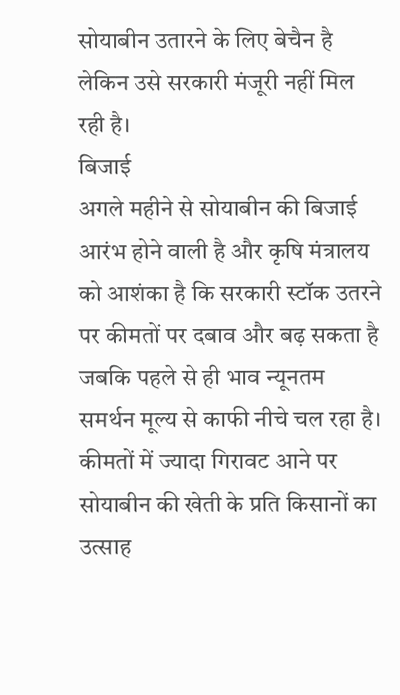सोयाबीन उतारने के लिए बेचैन है लेकिन उसे सरकारी मंजूरी नहीं मिल रही है।
बिजाई
अगले महीने से सोयाबीन की बिजाई आरंभ होने वाली है और कृषि मंत्रालय को आशंका है कि सरकारी स्टॉक उतरने पर कीमतों पर दबाव और बढ़ सकता है जबकि पहले से ही भाव न्यूनतम समर्थन मूल्य से काफी नीचे चल रहा है। कीमतों में ज्यादा गिरावट आने पर सोयाबीन की खेती के प्रति किसानों का उत्साह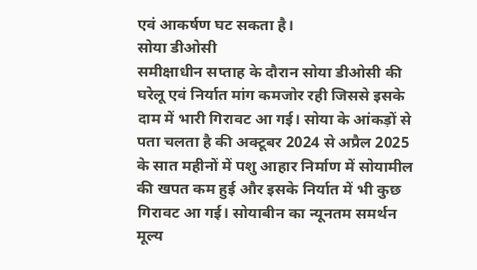एवं आकर्षण घट सकता है।
सोया डीओसी
समीक्षाधीन सप्ताह के दौरान सोया डीओसी की घरेलू एवं निर्यात मांग कमजोर रही जिससे इसके दाम में भारी गिरावट आ गई। सोया के आंकड़ों से पता चलता है की अक्टूबर 2024 से अप्रैल 2025 के सात महीनों में पशु आहार निर्माण में सोयामील की खपत कम हुई और इसके निर्यात में भी कुछ गिरावट आ गई। सोयाबीन का न्यूनतम समर्थन मूल्य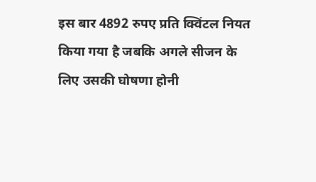इस बार 4892 रुपए प्रति क्विंटल नियत किया गया है जबकि अगले सीजन के लिए उसकी घोषणा होनी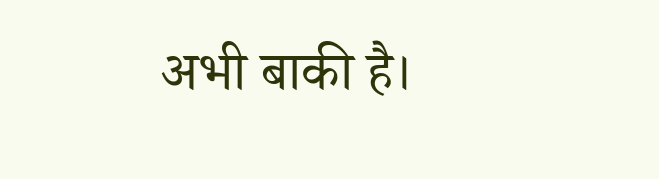अभी बाकी है।